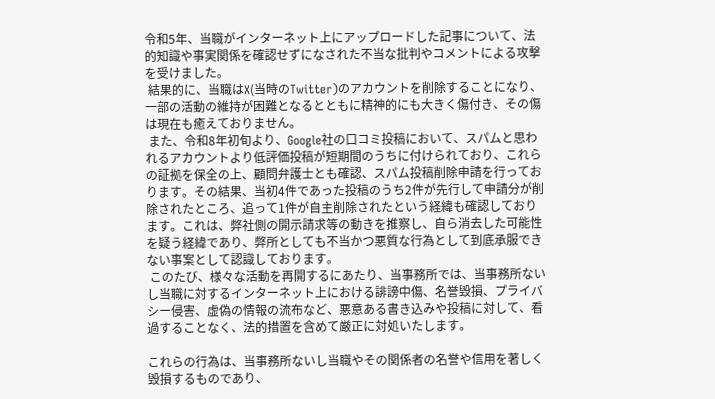令和5年、当職がインターネット上にアップロードした記事について、法的知識や事実関係を確認せずになされた不当な批判やコメントによる攻撃を受けました。
 結果的に、当職はX(当時のTwitter)のアカウントを削除することになり、一部の活動の維持が困難となるとともに精神的にも大きく傷付き、その傷は現在も癒えておりません。
 また、令和8年初旬より、Google社の口コミ投稿において、スパムと思われるアカウントより低評価投稿が短期間のうちに付けられており、これらの証拠を保全の上、顧問弁護士とも確認、スパム投稿削除申請を行っております。その結果、当初4件であった投稿のうち2件が先行して申請分が削除されたところ、追って1件が自主削除されたという経緯も確認しております。これは、弊社側の開示請求等の動きを推察し、自ら消去した可能性を疑う経緯であり、弊所としても不当かつ悪質な行為として到底承服できない事案として認識しております。
 このたび、様々な活動を再開するにあたり、当事務所では、当事務所ないし当職に対するインターネット上における誹謗中傷、名誉毀損、プライバシー侵害、虚偽の情報の流布など、悪意ある書き込みや投稿に対して、看過することなく、法的措置を含めて厳正に対処いたします。

これらの行為は、当事務所ないし当職やその関係者の名誉や信用を著しく毀損するものであり、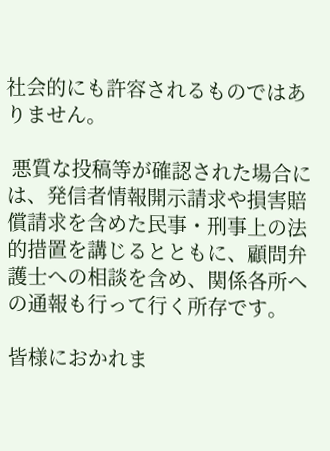社会的にも許容されるものではありません。

 悪質な投稿等が確認された場合には、発信者情報開示請求や損害賠償請求を含めた民事・刑事上の法的措置を講じるとともに、顧問弁護士への相談を含め、関係各所への通報も行って行く所存です。

皆様におかれま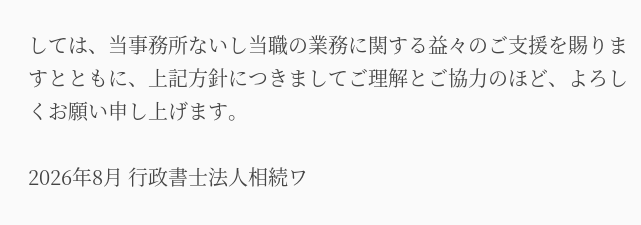しては、当事務所ないし当職の業務に関する益々のご支援を賜りますとともに、上記方針につきましてご理解とご協力のほど、よろしくお願い申し上げます。

2026年8月 行政書士法人相続ワ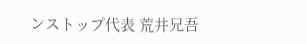ンストップ代表 荒井兄吾